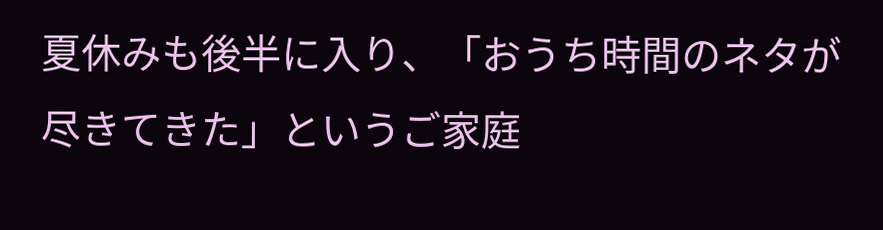夏休みも後半に入り、「おうち時間のネタが尽きてきた」というご家庭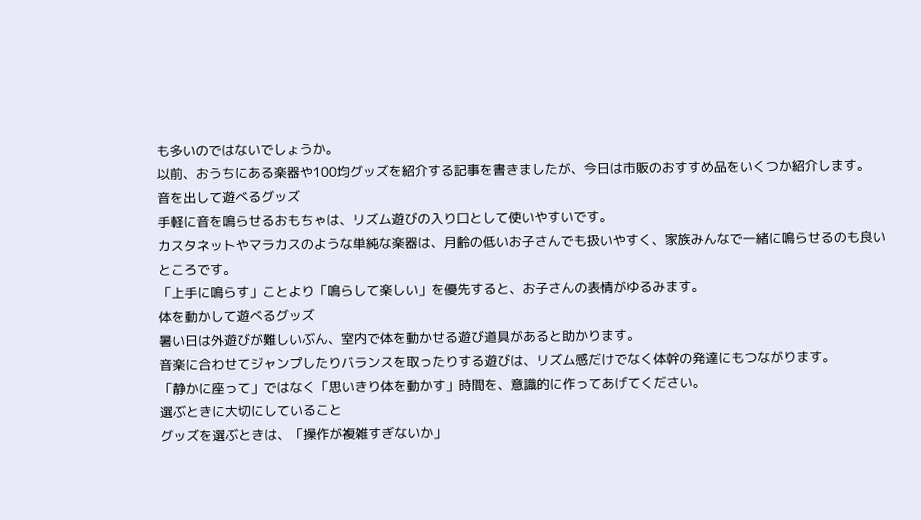も多いのではないでしょうか。
以前、おうちにある楽器や100均グッズを紹介する記事を書きましたが、今日は市販のおすすめ品をいくつか紹介します。
音を出して遊べるグッズ
手軽に音を鳴らせるおもちゃは、リズム遊びの入り口として使いやすいです。
カスタネットやマラカスのような単純な楽器は、月齢の低いお子さんでも扱いやすく、家族みんなで一緒に鳴らせるのも良いところです。
「上手に鳴らす」ことより「鳴らして楽しい」を優先すると、お子さんの表情がゆるみます。
体を動かして遊べるグッズ
暑い日は外遊びが難しいぶん、室内で体を動かせる遊び道具があると助かります。
音楽に合わせてジャンプしたりバランスを取ったりする遊びは、リズム感だけでなく体幹の発達にもつながります。
「静かに座って」ではなく「思いきり体を動かす」時間を、意識的に作ってあげてください。
選ぶときに大切にしていること
グッズを選ぶときは、「操作が複雑すぎないか」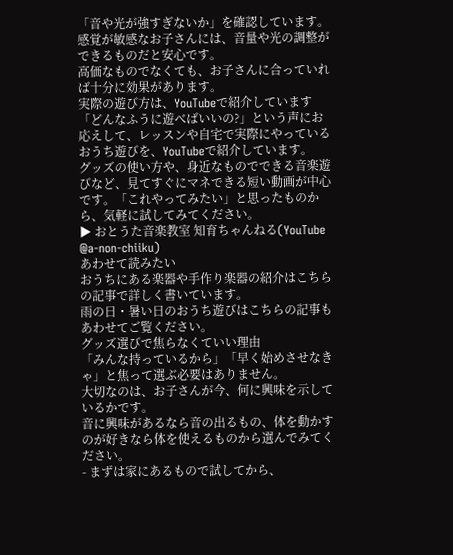「音や光が強すぎないか」を確認しています。
感覚が敏感なお子さんには、音量や光の調整ができるものだと安心です。
高価なものでなくても、お子さんに合っていれば十分に効果があります。
実際の遊び方は、YouTubeで紹介しています
「どんなふうに遊べばいいの?」という声にお応えして、レッスンや自宅で実際にやっているおうち遊びを、YouTubeで紹介しています。
グッズの使い方や、身近なものでできる音楽遊びなど、見てすぐにマネできる短い動画が中心です。「これやってみたい」と思ったものから、気軽に試してみてください。
▶ おとうた音楽教室 知育ちゃんねる(YouTube @a-non-chiiku)
あわせて読みたい
おうちにある楽器や手作り楽器の紹介はこちらの記事で詳しく書いています。
雨の日・暑い日のおうち遊びはこちらの記事もあわせてご覧ください。
グッズ選びで焦らなくていい理由
「みんな持っているから」「早く始めさせなきゃ」と焦って選ぶ必要はありません。
大切なのは、お子さんが今、何に興味を示しているかです。
音に興味があるなら音の出るもの、体を動かすのが好きなら体を使えるものから選んでみてください。
- まずは家にあるもので試してから、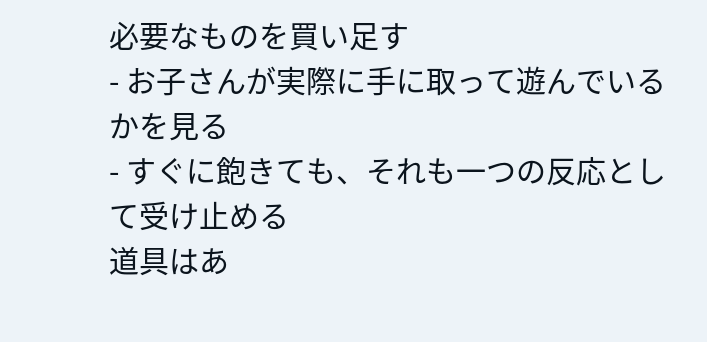必要なものを買い足す
- お子さんが実際に手に取って遊んでいるかを見る
- すぐに飽きても、それも一つの反応として受け止める
道具はあ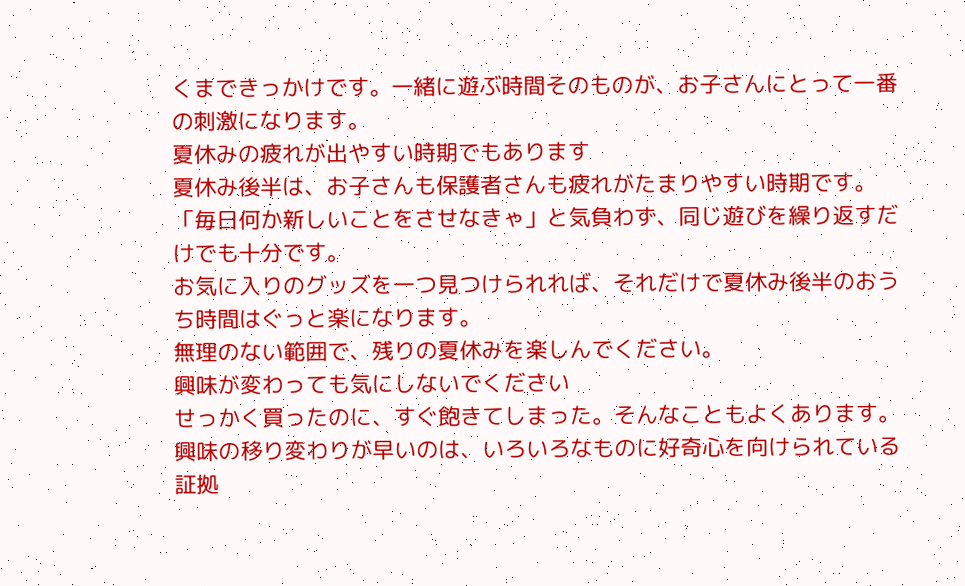くまできっかけです。一緒に遊ぶ時間そのものが、お子さんにとって一番の刺激になります。
夏休みの疲れが出やすい時期でもあります
夏休み後半は、お子さんも保護者さんも疲れがたまりやすい時期です。
「毎日何か新しいことをさせなきゃ」と気負わず、同じ遊びを繰り返すだけでも十分です。
お気に入りのグッズを一つ見つけられれば、それだけで夏休み後半のおうち時間はぐっと楽になります。
無理のない範囲で、残りの夏休みを楽しんでください。
興味が変わっても気にしないでください
せっかく買ったのに、すぐ飽きてしまった。そんなこともよくあります。
興味の移り変わりが早いのは、いろいろなものに好奇心を向けられている証拠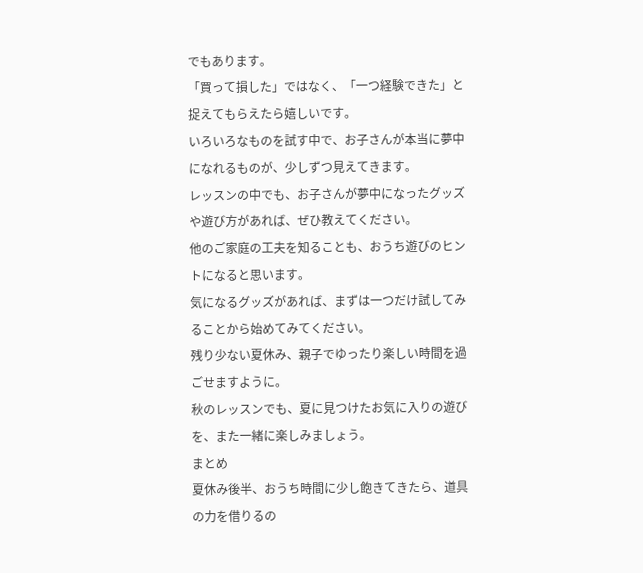でもあります。
「買って損した」ではなく、「一つ経験できた」と捉えてもらえたら嬉しいです。
いろいろなものを試す中で、お子さんが本当に夢中になれるものが、少しずつ見えてきます。
レッスンの中でも、お子さんが夢中になったグッズや遊び方があれば、ぜひ教えてください。
他のご家庭の工夫を知ることも、おうち遊びのヒントになると思います。
気になるグッズがあれば、まずは一つだけ試してみることから始めてみてください。
残り少ない夏休み、親子でゆったり楽しい時間を過ごせますように。
秋のレッスンでも、夏に見つけたお気に入りの遊びを、また一緒に楽しみましょう。
まとめ
夏休み後半、おうち時間に少し飽きてきたら、道具の力を借りるの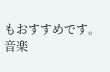もおすすめです。
音楽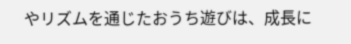やリズムを通じたおうち遊びは、成長に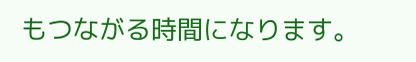もつながる時間になります。